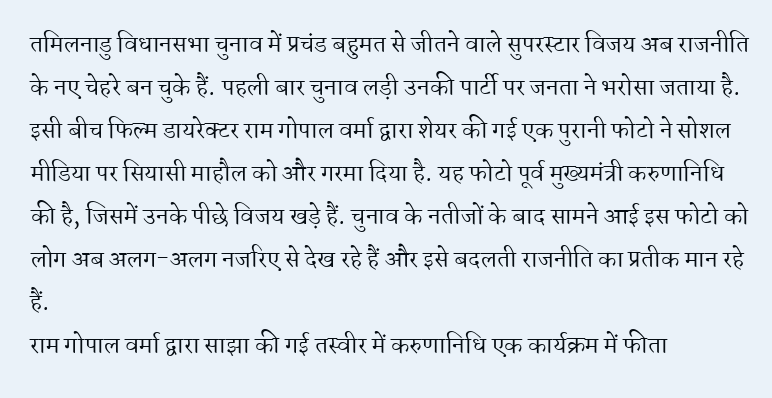तमिलनाडु विधानसभा चुनाव में प्रचंड बहुमत से जीतने वाले सुपरस्टार विजय अब राजनीति के नए चेहरे बन चुके हैं. पहली बार चुनाव लड़ी उनकी पार्टी पर जनता ने भरोसा जताया है. इसी बीच फिल्म डायरेक्टर राम गोपाल वर्मा द्वारा शेयर की गई एक पुरानी फोटो ने सोशल मीडिया पर सियासी माहौल को और गरमा दिया है. यह फोटो पूर्व मुख्यमंत्री करुणानिधि की है, जिसमें उनके पीछे विजय खड़े हैं. चुनाव के नतीजों के बाद सामने आई इस फोटो को लोग अब अलग-अलग नजरिए से देख रहे हैं और इसे बदलती राजनीति का प्रतीक मान रहे हैं.
राम गोपाल वर्मा द्वारा साझा की गई तस्वीर में करुणानिधि एक कार्यक्रम में फीता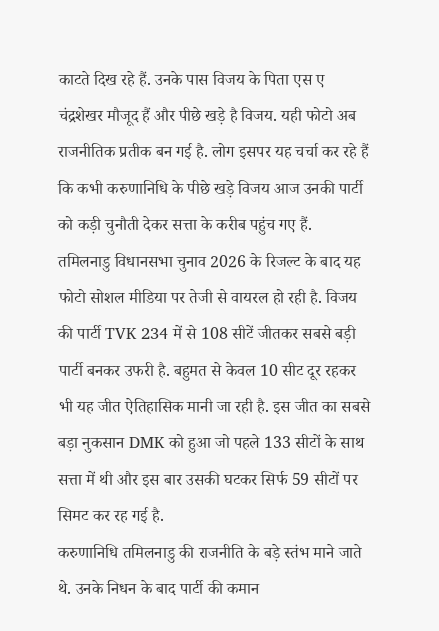काटते दिख रहे हैं. उनके पास विजय के पिता एस ए चंद्रशेखर मौजूद हैं और पीछे खड़े है विजय. यही फोटो अब राजनीतिक प्रतीक बन गई है. लोग इसपर यह चर्चा कर रहे हैं कि कभी करुणानिधि के पीछे खड़े विजय आज उनकी पार्टी को कड़ी चुनौती देकर सत्ता के करीब पहुंच गए हैं.
तमिलनाडु विधानसभा चुनाव 2026 के रिजल्ट के बाद यह फोटो सोशल मीडिया पर तेजी से वायरल हो रही है. विजय की पार्टी TVK 234 में से 108 सीटें जीतकर सबसे बड़ी पार्टी बनकर उफरी है. बहुमत से केवल 10 सीट दूर रहकर भी यह जीत ऐतिहासिक मानी जा रही है. इस जीत का सबसे बड़ा नुकसान DMK को हुआ जो पहले 133 सीटों के साथ सत्ता में थी और इस बार उसकी घटकर सिर्फ 59 सीटों पर सिमट कर रह गई है.
करुणानिधि तमिलनाडु की राजनीति के बड़े स्तंभ माने जाते थे. उनके निधन के बाद पार्टी की कमान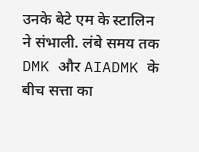उनके बेटे एम के स्टालिन ने संभाली. लंबे समय तक DMK और AIADMK के बीच सत्ता का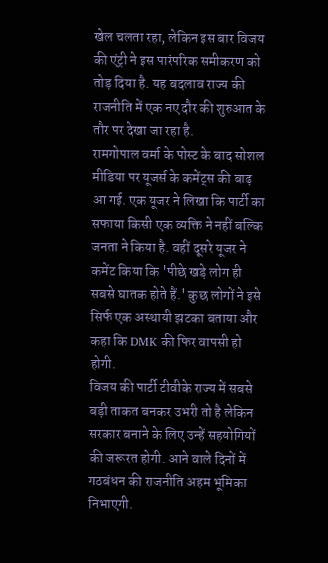खेल चलता रहा, लेकिन इस बार विजय की एंट्री ने इस पारंपरिक समीकरण को तोड़ दिया है. यह बदलाव राज्य की राजनीति में एक नए दौर की शुरुआत के तौर पर देखा जा रहा है.
रामगोपाल वर्मा के पोस्ट के बाद सोशल मीडिया पर यूजर्स के कमेंट्स की बाढ़ आ गई. एक यूजर ने लिखा कि पार्टी का सफाया किसी एक व्यक्ति ने नहीं बल्कि जनता ने किया है. वहीं दूसरे यूजर ने कमेंट किया कि 'पीछे खड़े लोग ही सबसे घातक होते हैं.' कुछ लोगों ने इसे सिर्फ एक अस्थायी झटका बताया और कहा कि DMK की फिर वापसी हो होगी.
विजय की पार्टी टीवीके राज्य में सबसे बड़ी ताकत बनकर उभरी तो है लेकिन सरकार बनाने के लिए उन्हें सहयोगियों की जरूरत होगी. आने वाले दिनों में गठबंधन की राजनीति अहम भूमिका निभाएगी.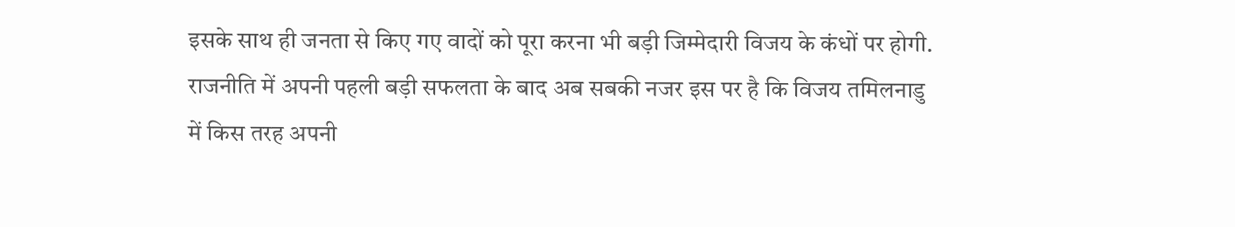इसके साथ ही जनता से किए गए वादों को पूरा करना भी बड़ी जिम्मेदारी विजय के कंधों पर होगी. राजनीति में अपनी पहली बड़ी सफलता के बाद अब सबकी नजर इस पर है कि विजय तमिलनाडु में किस तरह अपनी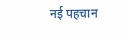नई पहचान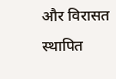और विरासत स्थापित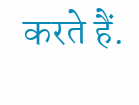करते हैं.